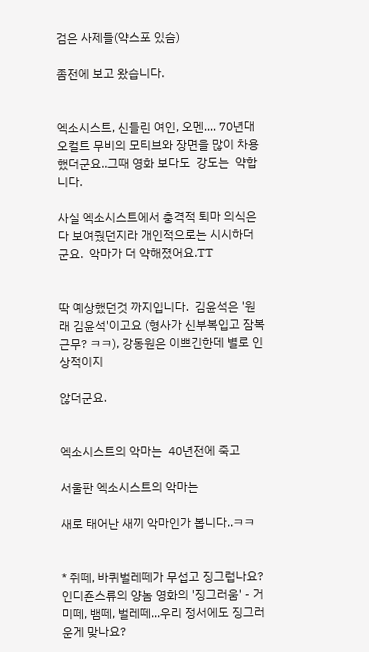검은 사제들(약스포 있슴)

좀전에 보고 왔습니다.


엑소시스트, 신들린 여인, 오멘.... 70년대 오컬트 무비의 모티브와 장면을 많이 차용했더군요..그때 영화 보다도  강도는  약합니다.

사실 엑소시스트에서 충격적 퇴마 의식은 다 보여줬던지라 개인적으로는 시시하더군요.  악마가 더 약해졌어요.TT


딱 예상했던것 까지입니다.  김윤석은 '원래 김윤석'이고요 (형사가 신부복입고 잠복근무? ㅋㅋ), 강동원은 이쁘긴한데 별로 인상적이지

않더군요.


엑소시스트의 악마는  40년전에 죽고

서울판 엑소시스트의 악마는

새로 태어난 새끼 악마인가 봅니다..ㅋㅋ


* 쥐떼, 바퀴벌레떼가 무섭고 징그럽나요?   인디죤스류의 양놈 영화의 '징그러움' - 거미떼, 뱀떼, 벌레떼...우리 정서에도 징그러운게 맞나요?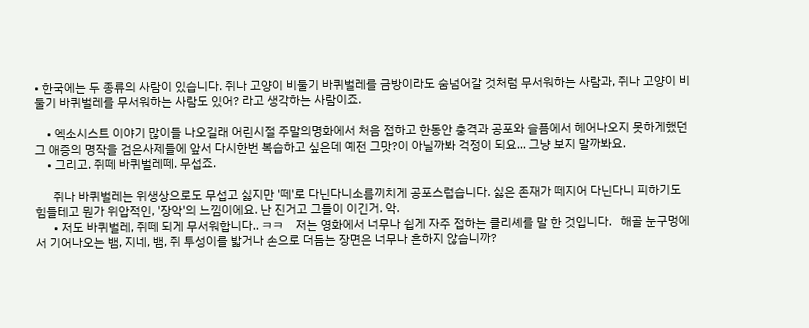• 한국에는 두 종류의 사람이 있습니다. 쥐나 고양이 비둘기 바퀴벌레를 금방이라도 숨넘어갈 것처럼 무서워하는 사람과, 쥐나 고양이 비둘기 바퀴벌레를 무서워하는 사람도 있어? 라고 생각하는 사람이죠.

    • 엑소시스트 이야기 많이들 나오길래 어린시절 주말의명화에서 처음 접하고 한동안 충격과 공포와 슬픔에서 헤어나오지 못하게했던 그 애증의 명작을 검은사제들에 앞서 다시한번 복습하고 싶은데 예전 그맛?이 아닐까봐 걱정이 되요... 그냥 보지 말까봐요.
    • 그리고. 쥐떼 바퀴벌레떼. 무섭죠.

      쥐나 바퀴벌레는 위생상으로도 무섭고 싫지만 '떼'로 다닌다니소름끼치게 공포스럽습니다. 싫은 존재가 떼지어 다닌다니 피하기도 힘들테고 뭔가 위압적인, '장악'의 느낌이에요. 난 진거고 그들이 이긴거. 악.
      • 저도 바퀴벌레, 쥐떼 되게 무서워합니다.. ㅋㅋ    저는 영화에서 너무나 쉽게 자주 접하는 클리셰를 말 한 것입니다.   해골 눈구멍에서 기어나오는 뱀, 지네, 뱀, 쥐 투성이를 밟거나 손으로 더듬는 장면은 너무나 흔하지 않습니까?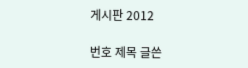게시판 2012

번호 제목 글쓴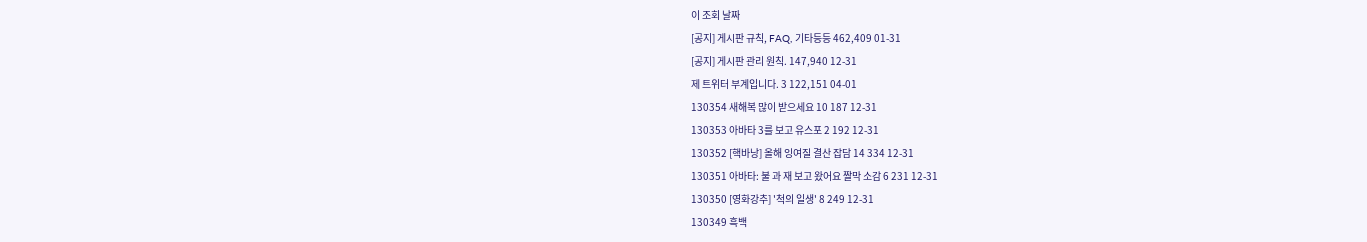이 조회 날짜
[공지] 게시판 규칙, FAQ, 기타등등 462,409 01-31
[공지] 게시판 관리 원칙. 147,940 12-31
제 트위터 부계입니다. 3 122,151 04-01
130354 새해복 많이 받으세요 10 187 12-31
130353 아바타 3를 보고 유스포 2 192 12-31
130352 [핵바낭] 올해 잉여질 결산 잡담 14 334 12-31
130351 아바타: 불 과 재 보고 왔어요 짤막 소감 6 231 12-31
130350 [영화강추] '척의 일생' 8 249 12-31
130349 흑백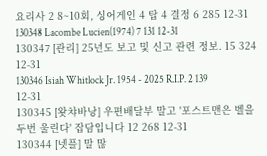요리사 2 8~10회, 싱어게인 4 탑 4 결정 6 285 12-31
130348 Lacombe Lucien(1974) 7 131 12-31
130347 [관리] 25년도 보고 및 신고 관련 정보. 15 324 12-31
130346 Isiah Whitlock Jr. 1954 - 2025 R.I.P. 2 139 12-31
130345 [왓챠바낭] 우편배달부 말고 '포스트맨은 벨을 두번 울린다' 잡담입니다 12 268 12-31
130344 [넷플] 말 많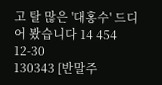고 탈 많은 '대홍수' 드디어 봤습니다 14 454 12-30
130343 [반말주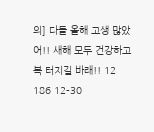의] 다들 올해 고생 많았어!! 새해 모두 건강하고 복 터지길 바래!! 12 186 12-30